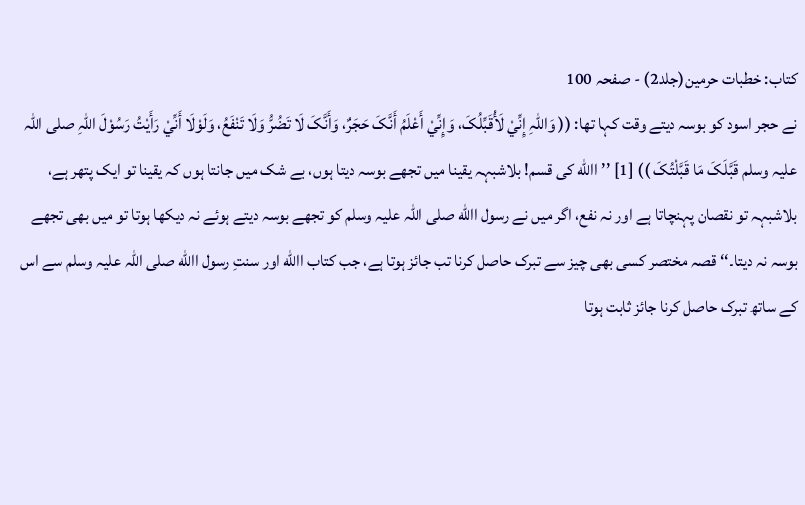کتاب: خطبات حرمین(جلد2) - صفحہ 100
نے حجر اسود کو بوسہ دیتے وقت کہا تھا: (( وَاللّٰہِ إِنِّيْ لَأُقَبِّلُکَ، وَإِنِّيْ أَعْلَمُ أَنَّکَ حَجَرٌ، وَأَنَّکَ لَا تَضُرُّ وَلَا تَنْفَعُ، وَلَوْلَا أَنِّيْ رَأَیْتُ رَسُوْلَ اللّٰہِ صلی اللّٰہ علیہ وسلم قَبَّلَکَ مَا قَبَّلْتُکَ )) [1] ’’االله کی قسم! بلاشبہہ یقینا میں تجھے بوسہ دیتا ہوں، بے شک میں جانتا ہوں کہ یقینا تو ایک پتھر ہے، بلاشبہہ تو نقصان پہنچاتا ہے اور نہ نفع، اگر میں نے رسول االله صلی اللہ علیہ وسلم کو تجھے بوسہ دیتے ہوئے نہ دیکھا ہوتا تو میں بھی تجھے بوسہ نہ دیتا۔‘‘ قصہ مختصر کسی بھی چیز سے تبرک حاصل کرنا تب جائز ہوتا ہے، جب کتاب االله اور سنتِ رسول االله صلی اللہ علیہ وسلم سے اس کے ساتھ تبرک حاصل کرنا جائز ثابت ہوتا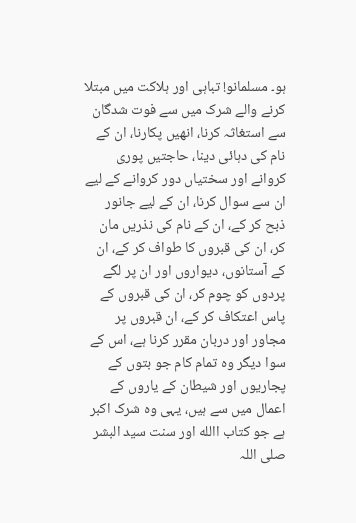ہو۔ مسلمانو! تباہی اور ہلاکت میں مبتلا کرنے والے شرک میں سے فوت شدگان سے استغاثہ کرنا، انھیں پکارنا، ان کے نام کی دہائی دینا، حاجتیں پوری کروانے اور سختیاں دور کروانے کے لیے ان سے سوال کرنا، ان کے لیے جانور ذبح کر کے، ان کے نام کی نذریں مان کر، ان کی قبروں کا طواف کر کے، ان کے آستانوں، دیواروں اور ان پر لگے پردوں کو چوم کر، ان کی قبروں کے پاس اعتکاف کر کے، ان قبروں پر مجاور اور دربان مقرر کرنا ہے، اس کے سوا دیگر وہ تمام کام جو بتوں کے پجاریوں اور شیطان کے یاروں کے اعمال میں سے ہیں، یہی وہ شرک اکبر ہے جو کتاب االله اور سنت سید البشر صلی اللہ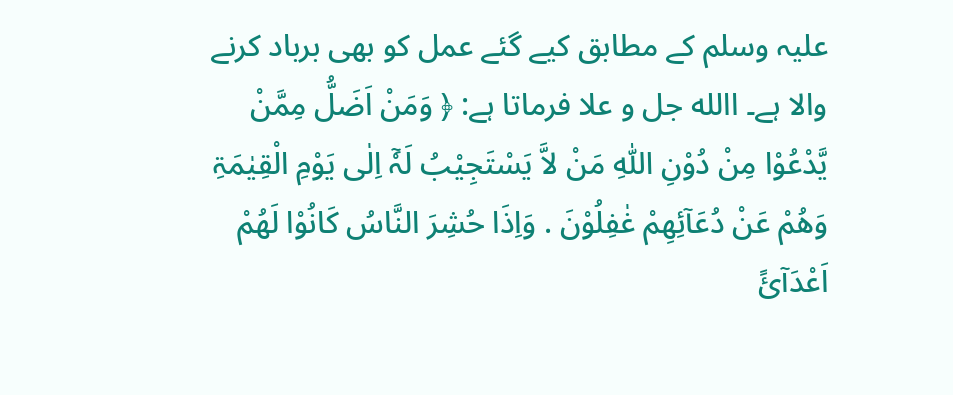علیہ وسلم کے مطابق کیے گئے عمل کو بھی برباد کرنے والا ہے۔ االله جل و علا فرماتا ہے: ﴿ وَمَنْ اَضَلُّ مِمَّنْ یَّدْعُوْا مِنْ دُوْنِ اللّٰہِ مَنْ لاَّ یَسْتَجِیْبُ لَہٗٓ اِلٰی یَوْمِ الْقِیٰمَۃِ وَھُمْ عَنْ دُعَآئِھِمْ غٰفِلُوْنَ . وَاِذَا حُشِرَ النَّاسُ کَانُوْا لَھُمْ اَعْدَآئً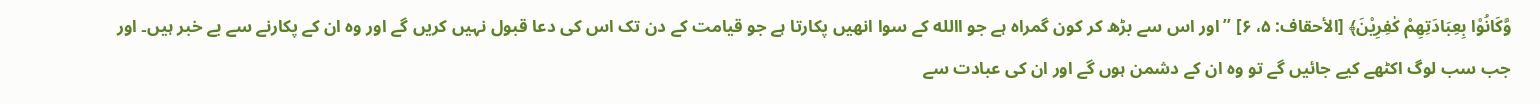وَّکَانُوْا بِعِبَادَتِھِمْ کٰفِرِیْنَ﴾ [الأحقاف: ۵، ۶] ’’اور اس سے بڑھ کر کون گمراہ ہے جو االله کے سوا انھیں پکارتا ہے جو قیامت کے دن تک اس کی دعا قبول نہیں کریں گے اور وہ ان کے پکارنے سے بے خبر ہیں۔ اور جب سب لوگ اکٹھے کیے جائیں گے تو وہ ان کے دشمن ہوں گے اور ان کی عبادت سے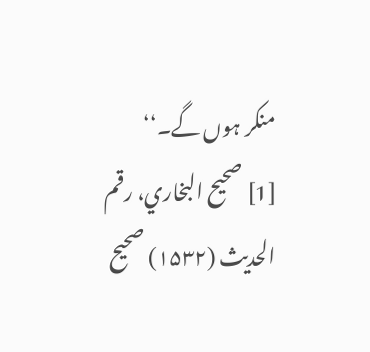منکر ہوں گے۔‘‘
[1] صحیح البخاري، رقم الحدیث (۱۵۳۲) صحیح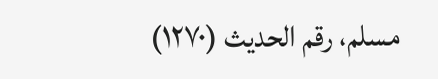مسلم، رقم الحدیث (۱۲۷۰)